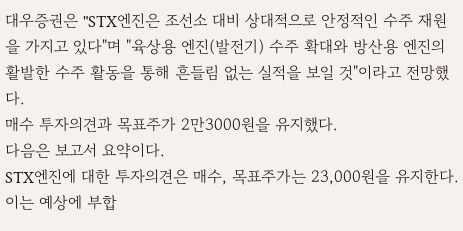대우증권은 "STX엔진은 조선소 대비 상대적으로 안정적인 수주 재원을 가지고 있다"며 "육상용 엔진(발전기) 수주 확대와 방산용 엔진의 활발한 수주 활동을 통해 흔들림 없는 실적을 보일 것"이라고 전망했다.
매수 투자의견과 목표주가 2만3000원을 유지했다.
다음은 보고서 요약이다.
STX엔진에 대한 투자의견은 매수, 목표주가는 23,000원을 유지한다. 이는 예상에 부합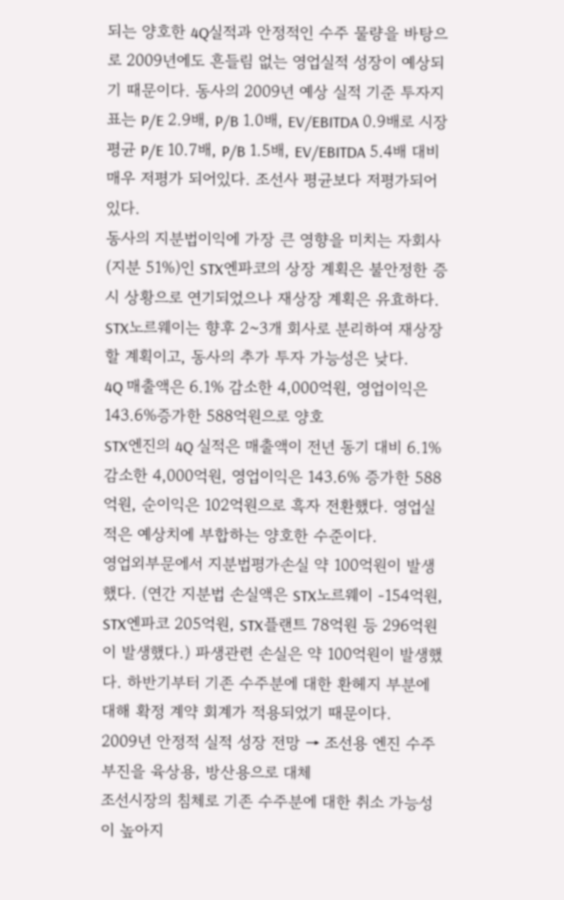되는 양호한 4Q실적과 안정적인 수주 물량을 바탕으로 2009년에도 흔들림 없는 영업실적 성장이 예상되기 때문이다. 동사의 2009년 예상 실적 기준 투자지표는 P/E 2.9배, P/B 1.0배, EV/EBITDA 0.9배로 시장 평균 P/E 10.7배, P/B 1.5배, EV/EBITDA 5.4배 대비 매우 저평가 되어있다. 조선사 평균보다 저평가되어 있다.
동사의 지분법이익에 가장 큰 영향을 미치는 자회사(지분 51%)인 STX엔파코의 상장 계획은 불안정한 증시 상황으로 연기되었으나 재상장 계획은 유효하다. STX노르웨이는 향후 2~3개 회사로 분리하여 재상장할 계획이고, 동사의 추가 투자 가능성은 낮다.
4Q 매출액은 6.1% 감소한 4,000억원, 영업이익은 143.6%증가한 588억원으로 양호
STX엔진의 4Q 실적은 매출액이 전년 동기 대비 6.1% 감소한 4,000억원, 영업이익은 143.6% 증가한 588억원, 순이익은 102억원으로 흑자 전환했다. 영업실적은 예상치에 부합하는 양호한 수준이다.
영업외부문에서 지분법평가손실 약 100억원이 발생했다. (연간 지분법 손실액은 STX노르웨이 -154억원, STX엔파코 205억원, STX플랜트 78억원 등 296억원이 발생했다.) 파생관련 손실은 약 100억원이 발생했다. 하반기부터 기존 수주분에 대한 환헤지 부분에 대해 확정 계약 회계가 적용되었기 때문이다.
2009년 안정적 실적 성장 전망 → 조선용 엔진 수주 부진을 육상용, 방산용으로 대체
조선시장의 침체로 기존 수주분에 대한 취소 가능성이 높아지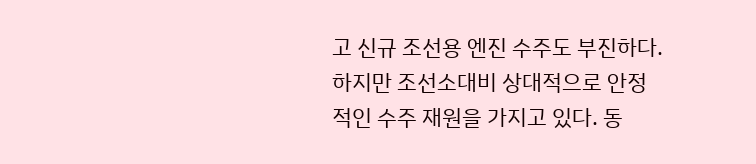고 신규 조선용 엔진 수주도 부진하다. 하지만 조선소대비 상대적으로 안정적인 수주 재원을 가지고 있다. 동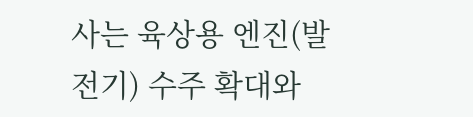사는 육상용 엔진(발전기) 수주 확대와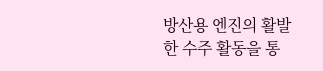방산용 엔진의 활발한 수주 활동을 통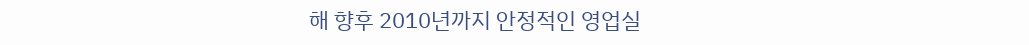해 향후 2010년까지 안정적인 영업실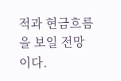적과 현금흐름을 보일 전망이다.